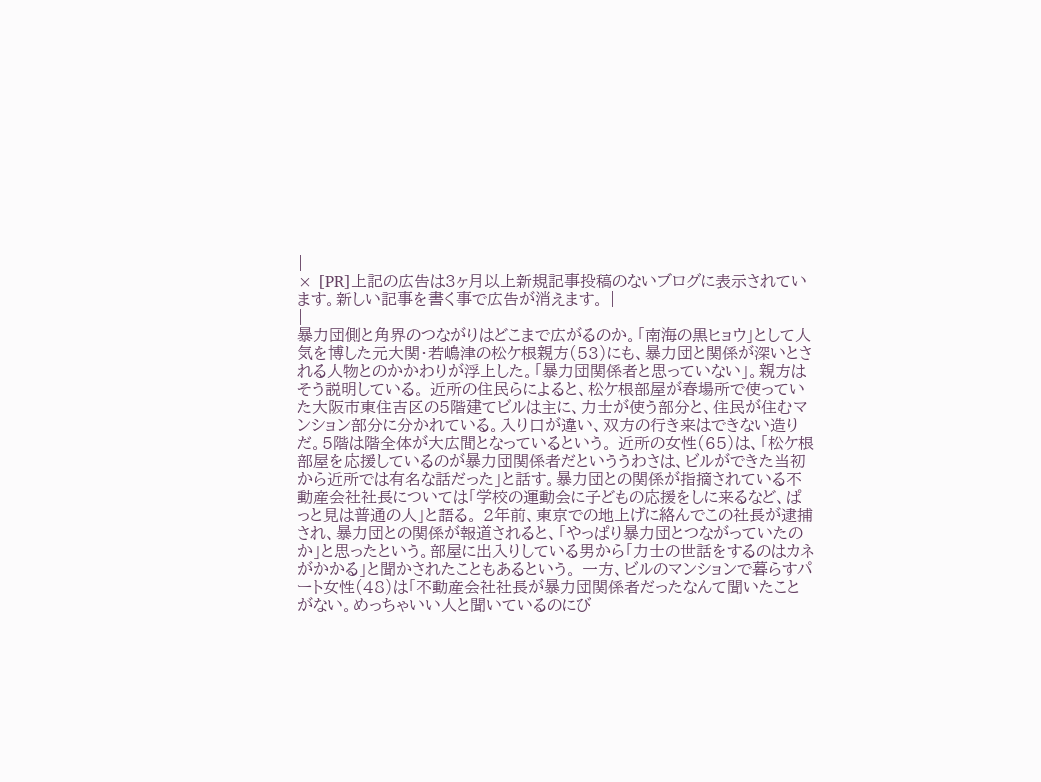|
× [PR]上記の広告は3ヶ月以上新規記事投稿のないブログに表示されています。新しい記事を書く事で広告が消えます。 |
|
暴力団側と角界のつながりはどこまで広がるのか。「南海の黒ヒョウ」として人気を博した元大関・若嶋津の松ケ根親方(53)にも、暴力団と関係が深いとされる人物とのかかわりが浮上した。「暴力団関係者と思っていない」。親方はそう説明している。 近所の住民らによると、松ケ根部屋が春場所で使っていた大阪市東住吉区の5階建てビルは主に、力士が使う部分と、住民が住むマンション部分に分かれている。入り口が違い、双方の行き来はできない造りだ。5階は階全体が大広間となっているという。 近所の女性(65)は、「松ケ根部屋を応援しているのが暴力団関係者だといううわさは、ビルができた当初から近所では有名な話だった」と話す。暴力団との関係が指摘されている不動産会社社長については「学校の運動会に子どもの応援をしに来るなど、ぱっと見は普通の人」と語る。 2年前、東京での地上げに絡んでこの社長が逮捕され、暴力団との関係が報道されると、「やっぱり暴力団とつながっていたのか」と思ったという。部屋に出入りしている男から「力士の世話をするのはカネがかかる」と聞かされたこともあるという。 一方、ビルのマンションで暮らすパート女性(48)は「不動産会社社長が暴力団関係者だったなんて聞いたことがない。めっちゃいい人と聞いているのにび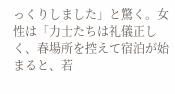っくりしました」と驚く。女性は「力士たちは礼儀正しく、春場所を控えて宿泊が始まると、若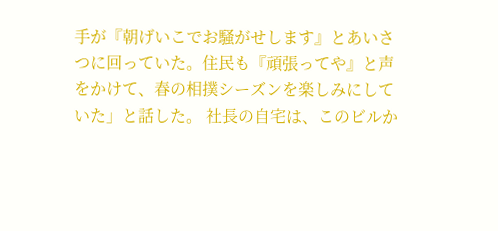手が『朝げいこでお騒がせします』とあいさつに回っていた。住民も『頑張ってや』と声をかけて、春の相撲シーズンを楽しみにしていた」と話した。 社長の自宅は、このビルか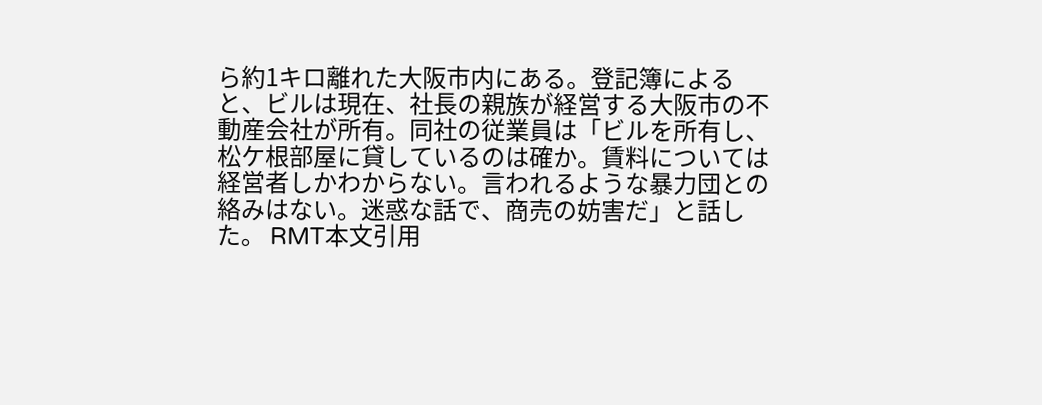ら約1キロ離れた大阪市内にある。登記簿によると、ビルは現在、社長の親族が経営する大阪市の不動産会社が所有。同社の従業員は「ビルを所有し、松ケ根部屋に貸しているのは確か。賃料については経営者しかわからない。言われるような暴力団との絡みはない。迷惑な話で、商売の妨害だ」と話した。 RMT本文引用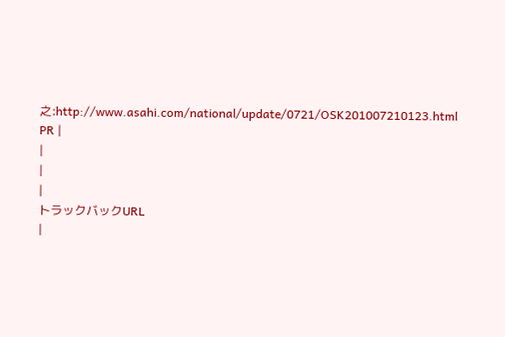之:http://www.asahi.com/national/update/0721/OSK201007210123.html PR |
|
|
|
トラックバックURL
|